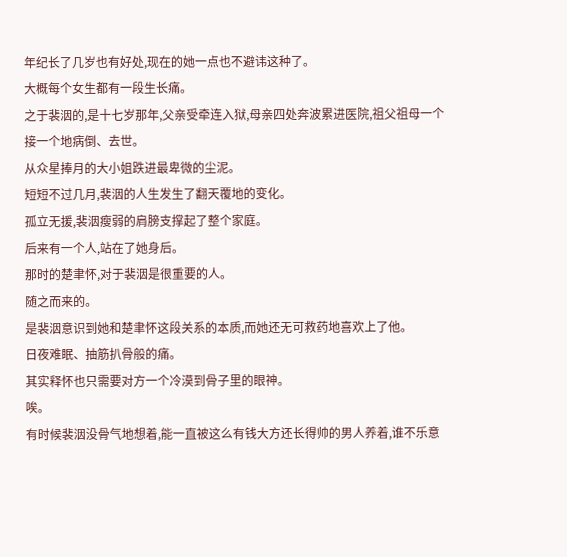年纪长了几岁也有好处,现在的她一点也不避讳这种了。
大概每个女生都有一段生长痛。
之于裴洇的,是十七岁那年,父亲受牵连入狱,母亲四处奔波累进医院,祖父祖母一个接一个地病倒、去世。
从众星捧月的大小姐跌进最卑微的尘泥。
短短不过几月,裴洇的人生发生了翻天覆地的变化。
孤立无援,裴洇瘦弱的肩膀支撑起了整个家庭。
后来有一个人,站在了她身后。
那时的楚聿怀,对于裴洇是很重要的人。
随之而来的。
是裴洇意识到她和楚聿怀这段关系的本质,而她还无可救药地喜欢上了他。
日夜难眠、抽筋扒骨般的痛。
其实释怀也只需要对方一个冷漠到骨子里的眼神。
唉。
有时候裴洇没骨气地想着,能一直被这么有钱大方还长得帅的男人养着,谁不乐意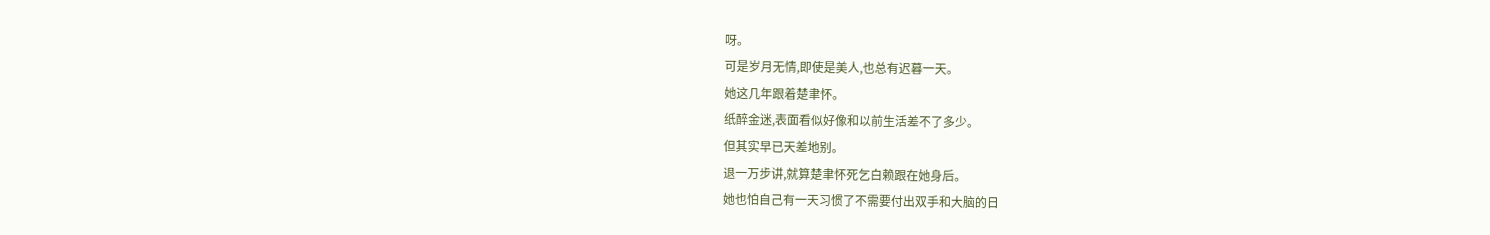呀。
可是岁月无情,即使是美人,也总有迟暮一天。
她这几年跟着楚聿怀。
纸醉金迷,表面看似好像和以前生活差不了多少。
但其实早已天差地别。
退一万步讲,就算楚聿怀死乞白赖跟在她身后。
她也怕自己有一天习惯了不需要付出双手和大脑的日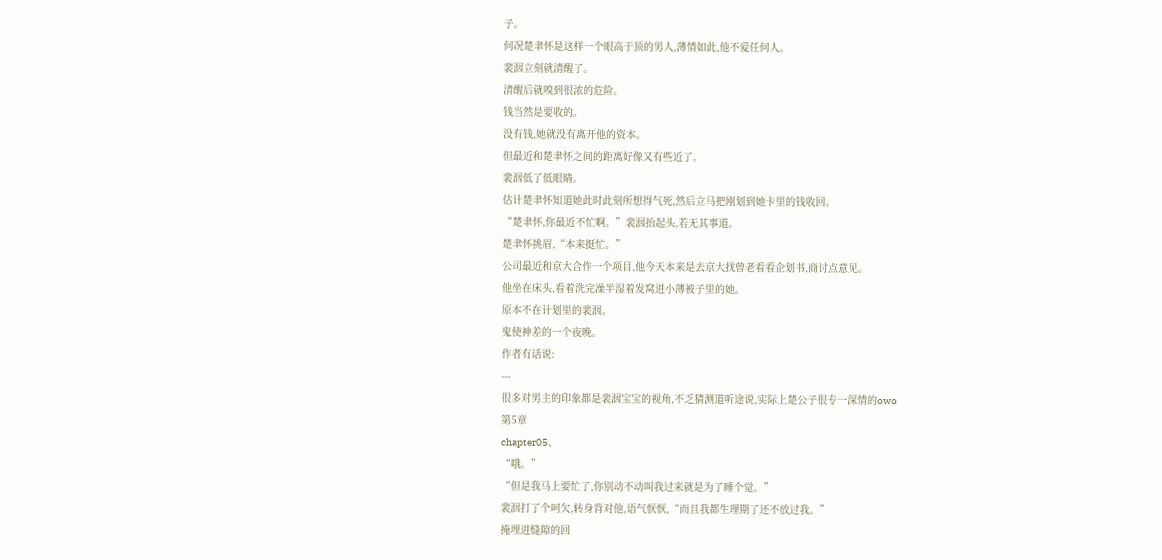子。
何况楚聿怀是这样一个眼高于顶的男人,薄情如此,他不爱任何人。
裴洇立刻就清醒了。
清醒后就嗅到很浓的危险。
钱当然是要收的。
没有钱,她就没有离开他的资本。
但最近和楚聿怀之间的距离好像又有些近了。
裴洇低了低眼睛。
估计楚聿怀知道她此时此刻所想得气死,然后立马把刚划到她卡里的钱收回。
“楚聿怀,你最近不忙啊。”裴洇抬起头,若无其事道。
楚聿怀挑眉,“本来挺忙。”
公司最近和京大合作一个项目,他今天本来是去京大找曾老看看企划书,商讨点意见。
他坐在床头,看着洗完澡半湿着发窝进小薄被子里的她。
原本不在计划里的裴洇。
鬼使神差的一个夜晚。
作者有话说:
---
很多对男主的印象都是裴洇宝宝的视角,不乏猜测道听途说,实际上楚公子很专一深情的owo
第5章
chapter05、
“哦。”
“但是我马上要忙了,你别动不动叫我过来就是为了睡个觉。”
裴洇打了个呵欠,转身背对他,语气恹恹,“而且我都生理期了还不放过我。”
掩埋进缝隙的回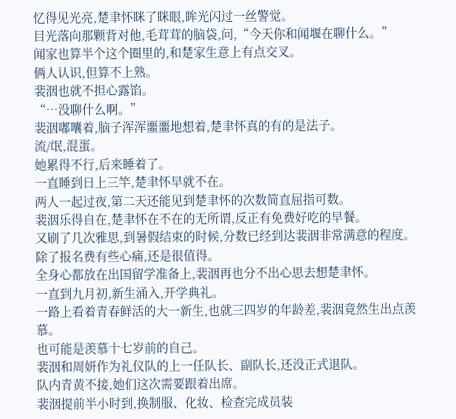忆得见光亮,楚聿怀眯了眯眼,眸光闪过一丝警觉。
目光落向那颗背对他,毛茸茸的脑袋,问,“今天你和闻堰在聊什么。”
闻家也算半个这个圈里的,和楚家生意上有点交叉。
俩人认识,但算不上熟。
裴洇也就不担心露馅。
“…没聊什么啊。”
裴洇嘟囔着,脑子浑浑噩噩地想着,楚聿怀真的有的是法子。
流/氓,混蛋。
她累得不行,后来睡着了。
一直睡到日上三竿,楚聿怀早就不在。
两人一起过夜,第二天还能见到楚聿怀的次数简直屈指可数。
裴洇乐得自在,楚聿怀在不在的无所谓,反正有免费好吃的早餐。
又刷了几次雅思,到暑假结束的时候,分数已经到达裴洇非常满意的程度。
除了报名费有些心痛,还是很值得。
全身心都放在出国留学准备上,裴洇再也分不出心思去想楚聿怀。
一直到九月初,新生涌入,开学典礼。
一路上看着青春鲜活的大一新生,也就三四岁的年龄差,裴洇竟然生出点羡慕。
也可能是羡慕十七岁前的自己。
裴洇和周妍作为礼仪队的上一任队长、副队长,还没正式退队。
队内青黄不接,她们这次需要跟着出席。
裴洇提前半小时到,换制服、化妆、检查完成员装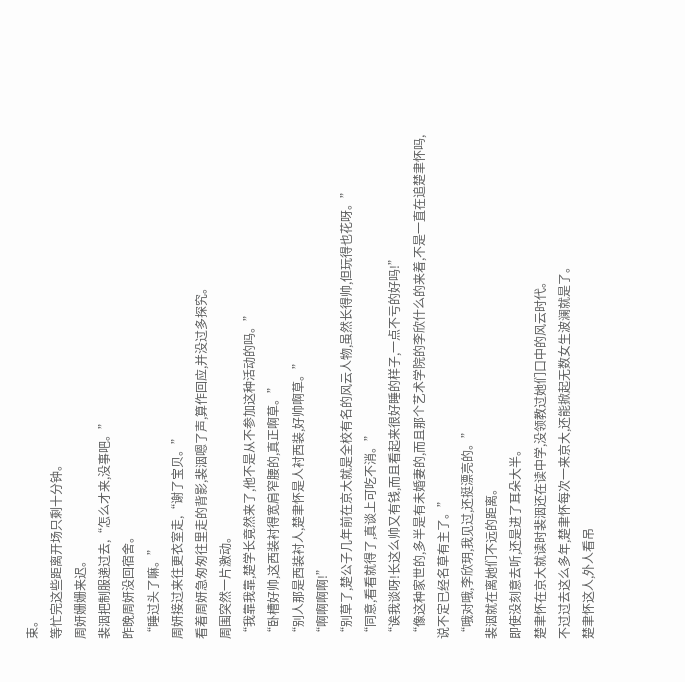束。
等忙完这些距离开场只剩十分钟。
周妍姗姗来迟。
裴洇把制服递过去,“怎么才来,没事吧。”
昨晚周妍没回宿舍。
“睡过头了嘛。”
周妍接过来往更衣室走,“谢了宝贝。”
看着周妍急匆匆往里走的背影,裴洇嗯了声,算作回应,并没过多探究。
周围突然一片激动。
“我靠我靠,楚学长竟然来了,他不是从不参加这种活动的吗。”
“卧槽好帅,这西装衬得宽肩窄腰的,真正啊草。”
“别人那是西装衬人,楚聿怀是人衬西装,好帅啊草。”
“啊啊啊啊!”
“别草了,楚公子几年前在京大就是全校有名的风云人物,虽然长得帅,但玩得也花呀。”
“同意,看看就得了,真谈上可吃不消。”
“诶我谈呀!长这么帅又有钱,而且看起来很好睡的样子,一点不亏的好吗!”
“像这种家世的,多半是有未婚妻的,而且那个艺术学院的李欣什么的来着,不是一直在追楚聿怀吗,说不定已经名草有主了。”
“哦对哦,李欣玥,我见过,还挺漂亮的。”
裴洇就在离她们不远的距离。
即使没刻意去听,还是进了耳朵大半。
楚聿怀在京大就读时裴洇还在读中学,没领教过她们口中的风云时代。
不过过去这么多年,楚聿怀每次一来京大,还能掀起无数女生波澜就是了。
楚聿怀这人,外人看吊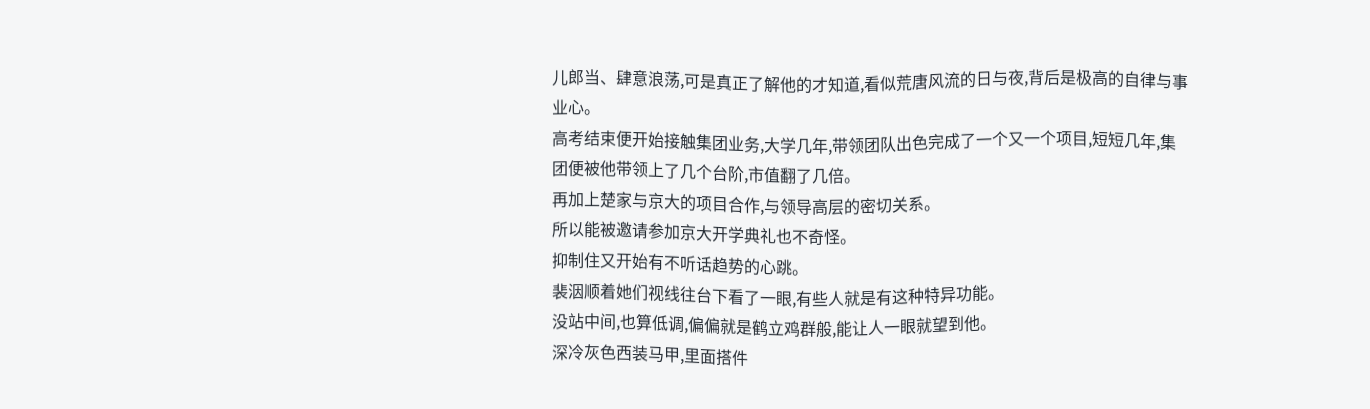儿郎当、肆意浪荡,可是真正了解他的才知道,看似荒唐风流的日与夜,背后是极高的自律与事业心。
高考结束便开始接触集团业务,大学几年,带领团队出色完成了一个又一个项目,短短几年,集团便被他带领上了几个台阶,市值翻了几倍。
再加上楚家与京大的项目合作,与领导高层的密切关系。
所以能被邀请参加京大开学典礼也不奇怪。
抑制住又开始有不听话趋势的心跳。
裴洇顺着她们视线往台下看了一眼,有些人就是有这种特异功能。
没站中间,也算低调,偏偏就是鹤立鸡群般,能让人一眼就望到他。
深冷灰色西装马甲,里面搭件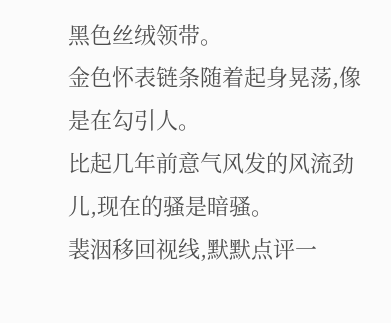黑色丝绒领带。
金色怀表链条随着起身晃荡,像是在勾引人。
比起几年前意气风发的风流劲儿,现在的骚是暗骚。
裴洇移回视线,默默点评一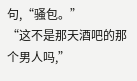句,“骚包。”
“这不是那天酒吧的那个男人吗,”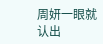周妍一眼就认出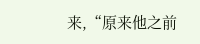来,“原来他之前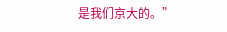是我们京大的。”